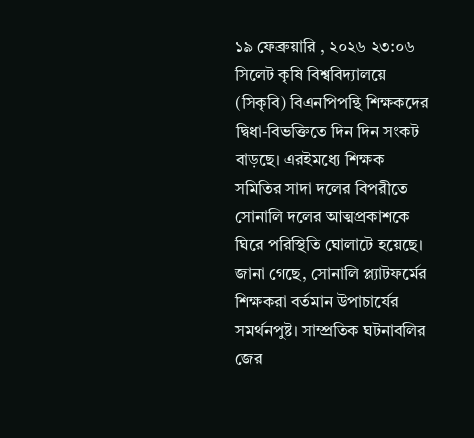১৯ ফেব্রুয়ারি , ২০২৬ ২৩:০৬
সিলেট কৃষি বিশ্ববিদ্যালয়ে (সিকৃবি) বিএনপিপন্থি শিক্ষকদের দ্বিধা-বিভক্তিতে দিন দিন সংকট বাড়ছে। এরইমধ্যে শিক্ষক সমিতির সাদা দলের বিপরীতে সোনালি দলের আত্মপ্রকাশকে ঘিরে পরিস্থিতি ঘোলাটে হয়েছে।
জানা গেছে, সোনালি প্ল্যাটফর্মের শিক্ষকরা বর্তমান উপাচার্যের সমর্থনপুষ্ট। সাম্প্রতিক ঘটনাবলির জের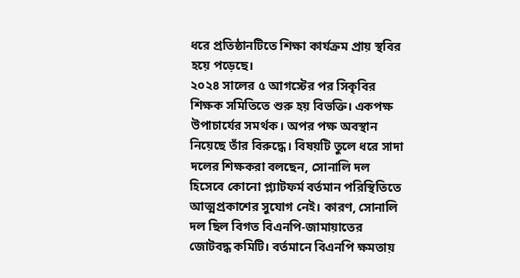ধরে প্রতিষ্ঠানটিতে শিক্ষা কার্যক্রম প্রায় স্থবির হয়ে পড়েছে।
২০২৪ সালের ৫ আগস্টের পর সিকৃবির শিক্ষক সমিতিতে শুরু হয় বিভক্তি। একপক্ষ উপাচার্যের সমর্থক। অপর পক্ষ অবস্থান নিয়েছে তাঁর বিরুদ্ধে। বিষয়টি তুলে ধরে সাদা দলের শিক্ষকরা বলছেন, সোনালি দল হিসেবে কোনো প্ল্যাটফর্ম বর্তমান পরিস্থিতিতে আত্মপ্রকাশের সুযোগ নেই। কারণ, সোনালি দল ছিল বিগত বিএনপি-জামায়াতের জোটবদ্ধ কমিটি। বর্তমানে বিএনপি ক্ষমতায়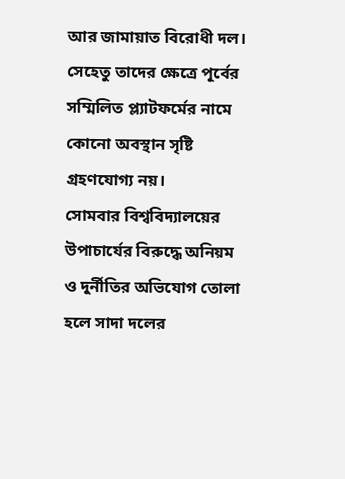আর জামায়াত বিরোধী দল। সেহেতু তাদের ক্ষেত্রে পূর্বের সম্মিলিত প্ল্যাটফর্মের নামে কোনো অবস্থান সৃষ্টি গ্রহণযোগ্য নয়।
সোমবার বিশ্ববিদ্যালয়ের উপাচার্যের বিরুদ্ধে অনিয়ম ও দুর্নীতির অভিযোগ তোলা হলে সাদা দলের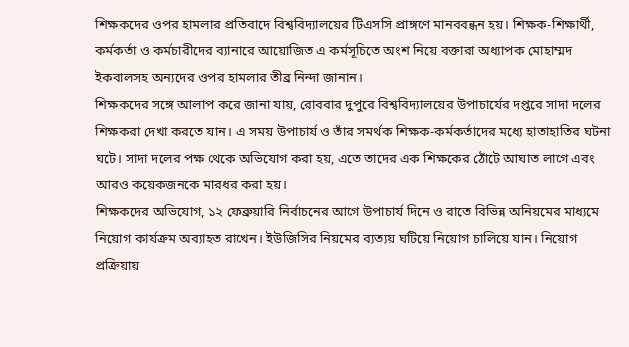শিক্ষকদের ওপর হামলার প্রতিবাদে বিশ্ববিদ্যালয়ের টিএসসি প্রাঙ্গণে মানববন্ধন হয়। শিক্ষক-শিক্ষার্থী, কর্মকর্তা ও কর্মচারীদের ব্যানারে আয়োজিত এ কর্মসূচিতে অংশ নিয়ে বক্তারা অধ্যাপক মোহাম্মদ ইকবালসহ অন্যদের ওপর হামলার তীব্র নিন্দা জানান।
শিক্ষকদের সঙ্গে আলাপ করে জানা যায়, রোববার দুপুরে বিশ্ববিদ্যালয়ের উপাচার্যের দপ্তরে সাদা দলের শিক্ষকরা দেখা করতে যান। এ সময় উপাচার্য ও তাঁর সমর্থক শিক্ষক-কর্মকর্তাদের মধ্যে হাতাহাতির ঘটনা ঘটে। সাদা দলের পক্ষ থেকে অভিযোগ করা হয়, এতে তাদের এক শিক্ষকের ঠোঁটে আঘাত লাগে এবং আরও কয়েকজনকে মারধর করা হয়।
শিক্ষকদের অভিযোগ, ১২ ফেব্রুয়ারি নির্বাচনের আগে উপাচার্য দিনে ও রাতে বিভিন্ন অনিয়মের মাধ্যমে নিয়োগ কার্যক্রম অব্যাহত রাখেন। ইউজিসির নিয়মের ব্যত্যয় ঘটিয়ে নিয়োগ চালিয়ে যান। নিয়োগ প্রক্রিয়ায়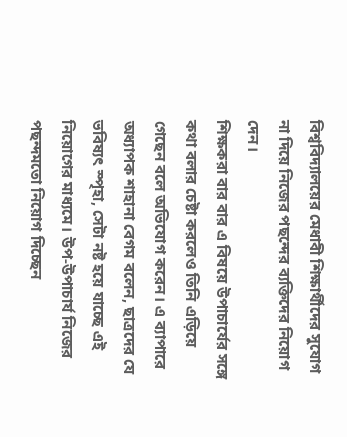বিশ্ববিদ্যালয়ের মেধাবী শিক্ষার্থীদের সুযোগ না দিয়ে নিজের পছন্দের ব্যক্তিদের নিয়োগ দেন।
শিক্ষকরা বার বার এ বিষয়ে উপাচার্যের সঙ্গে কথা বলার চেষ্টা করলেও তিনি এড়িয়ে গেছেন বলে অভিযোগ করেন। এ ব্যাপারে অধ্যাপক শাহানা বেগম বলেন, ছাত্রদের যে ভবিষ্যৎ স্পৃহা, সেটা নষ্ট হয়ে যাচ্ছে এই নিয়োগের মাধ্যমে। উপ-উপাচার্য নিজের পছন্দমতো নিয়োগ দিচ্ছেন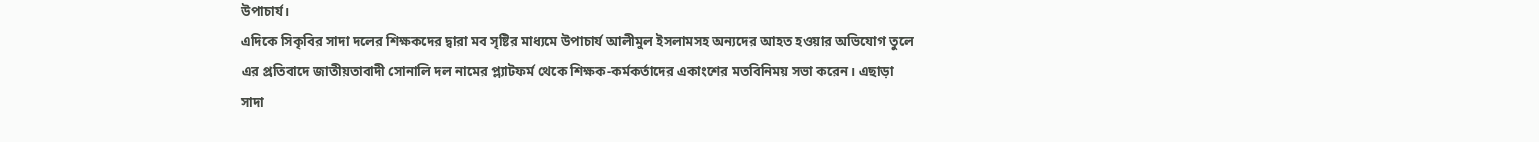উপাচার্য।
এদিকে সিকৃবির সাদা দলের শিক্ষকদের দ্বারা মব সৃষ্টির মাধ্যমে উপাচার্য আলীমুল ইসলামসহ অন্যদের আহত হওয়ার অভিযোগ তুলে এর প্রতিবাদে জাতীয়তাবাদী সোনালি দল নামের প্ল্যাটফর্ম থেকে শিক্ষক-কর্মকর্তাদের একাংশের মতবিনিময় সভা করেন। এছাড়া সাদা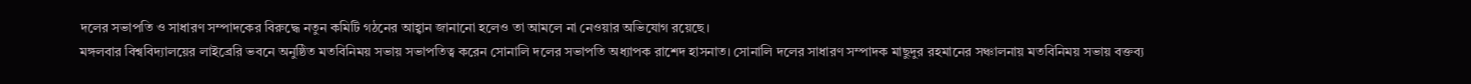দলের সভাপতি ও সাধারণ সম্পাদকের বিরুদ্ধে নতুন কমিটি গঠনের আহ্বান জানানো হলেও তা আমলে না নেওয়ার অভিযোগ রয়েছে।
মঙ্গলবার বিশ্ববিদ্যালয়ের লাইব্রেরি ভবনে অনুষ্ঠিত মতবিনিময় সভায় সভাপতিত্ব করেন সোনালি দলের সভাপতি অধ্যাপক রাশেদ হাসনাত। সোনালি দলের সাধারণ সম্পাদক মাছুদুর রহমানের সঞ্চালনায় মতবিনিময় সভায় বক্তব্য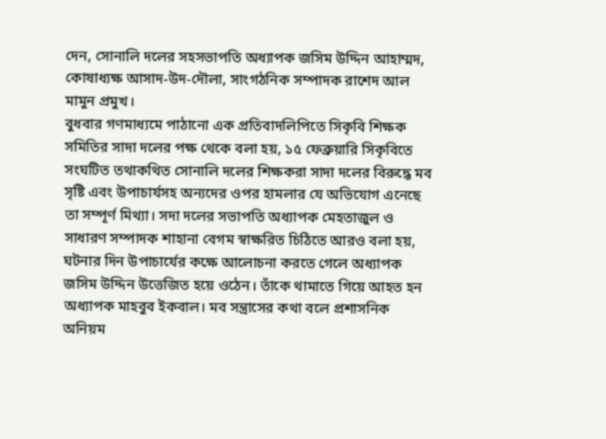দেন, সোনালি দলের সহসভাপতি অধ্যাপক জসিম উদ্দিন আহাম্মদ, কোষাধ্যক্ষ আসাদ-উদ-দৌলা, সাংগঠনিক সম্পাদক রাশেদ আল মামুন প্রমুখ।
বুধবার গণমাধ্যমে পাঠানো এক প্রতিবাদলিপিতে সিকৃবি শিক্ষক সমিতির সাদা দলের পক্ষ থেকে বলা হয়, ১৫ ফেব্রুয়ারি সিকৃবিতে সংঘটিত তথাকথিত সোনালি দলের শিক্ষকরা সাদা দলের বিরুদ্ধে মব সৃষ্টি এবং উপাচার্যসহ অন্যদের ওপর হামলার যে অভিযোগ এনেছে তা সম্পূর্ণ মিথ্যা। সদা দলের সভাপতি অধ্যাপক মেহতাজুল ও সাধারণ সম্পাদক শাহানা বেগম স্বাক্ষরিত চিঠিতে আরও বলা হয়, ঘটনার দিন উপাচার্যের কক্ষে আলোচনা করতে গেলে অধ্যাপক জসিম উদ্দিন উত্তেজিত হয়ে ওঠেন। তাঁকে থামাতে গিয়ে আহত হন অধ্যাপক মাহবুব ইকবাল। মব সন্ত্রাসের কথা বলে প্রশাসনিক অনিয়ম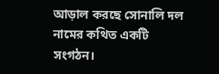আড়াল করছে সোনালি দল নামের কথিত একটি সংগঠন।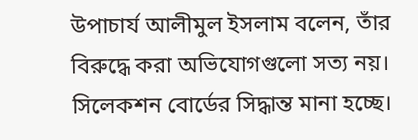উপাচার্য আলীমুল ইসলাম বলেন, তাঁর বিরুদ্ধে করা অভিযোগগুলো সত্য নয়। সিলেকশন বোর্ডের সিদ্ধান্ত মানা হচ্ছে।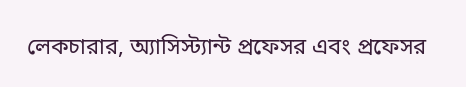লেকচারার, অ্যাসিস্ট্যান্ট প্রফেসর এবং প্রফেসর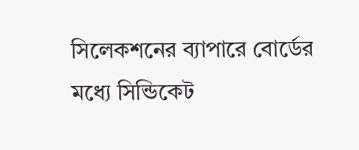সিলেকশনের ব্যাপারে বোর্ডের মধ্যে সিন্ডিকেট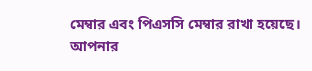মেম্বার এবং পিএসসি মেম্বার রাখা হয়েছে।
আপনার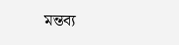মন্তব্য